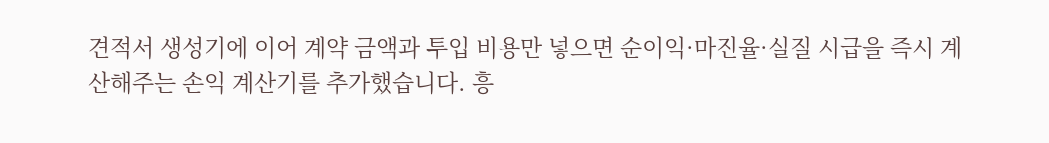견적서 생성기에 이어 계약 금액과 투입 비용만 넣으면 순이익·마진율·실질 시급을 즉시 계산해주는 손익 계산기를 추가했습니다. 흥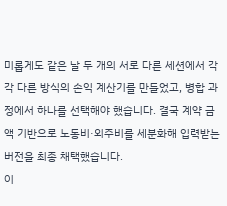미롭게도 같은 날 두 개의 서로 다른 세션에서 각각 다른 방식의 손익 계산기를 만들었고, 병합 과정에서 하나를 선택해야 했습니다. 결국 계약 금액 기반으로 노동비·외주비를 세분화해 입력받는 버전을 최종 채택했습니다.
이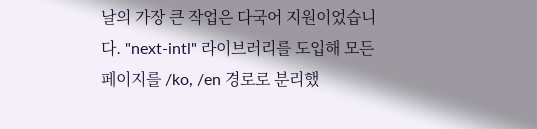날의 가장 큰 작업은 다국어 지원이었습니다. "next-intl" 라이브러리를 도입해 모든 페이지를 /ko, /en 경로로 분리했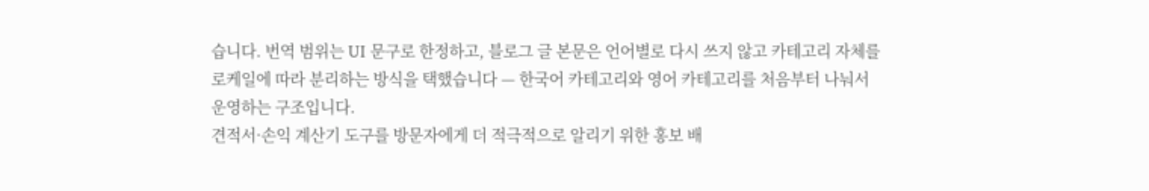습니다. 번역 범위는 UI 문구로 한정하고, 블로그 글 본문은 언어별로 다시 쓰지 않고 카테고리 자체를 로케일에 따라 분리하는 방식을 택했습니다 — 한국어 카테고리와 영어 카테고리를 처음부터 나눠서 운영하는 구조입니다.
견적서·손익 계산기 도구를 방문자에게 더 적극적으로 알리기 위한 홍보 배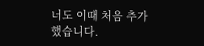너도 이때 처음 추가했습니다.